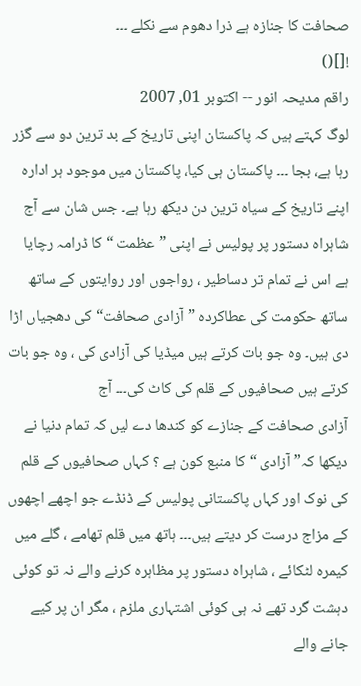صحافت کا جنازہ ہے ذرا دھوم سے نکلے ۔۔۔
![]()
راقم مدیحہ انور -- اكتوبر 01, 2007
لوگ کہتے ہیں کہ پاکستان اپنی تاریخ کے بد ترین دو سے گزر رہا ہے، بجا ۔۔۔ پاکستان ہی کیا، پاکستان میں موجود ہر ادارہ اپنے تاریخ کے سیاہ ترین دن دیکھ رہا ہے۔ جس شان سے آج شاہراہ دستور پر پولیس نے اپنی ”عظمت “ کا ڈرامہ رچایا ہے اس نے تمام تر دساطیر ، رواجوں اور روایتوں کے ساتھ ساتھ حکومت کی عطاکردہ ”آزادی صحافت“ کی دھجیاں اڑا دی ہیں۔ وہ جو بات کرتے ہیں میڈیا کی آزادی کی ، وہ جو بات کرتے ہیں صحافیوں کے قلم کی کاٹ کی۔۔۔ آج
آزادی صحافت کے جنازے کو کندھا دے لیں کہ تمام دنیا نے دیکھا کہ” آزادی “کا منبع کون ہے ؟ کہاں صحافیوں کے قلم کی نوک اور کہاں پاکستانی پولیس کے ڈنڈے جو اچھے اچھوں کے مزاج درست کر دیتے ہیں۔۔۔ ہاتھ میں قلم تھامے ، گلے میں کیمرہ لٹکائے ، شاہراہ دستور پر مظاہرہ کرنے والے نہ تو کوئی دہشت گرد تھے نہ ہی کوئی اشتہاری ملزم ، مگر ان پر کیے جانے والے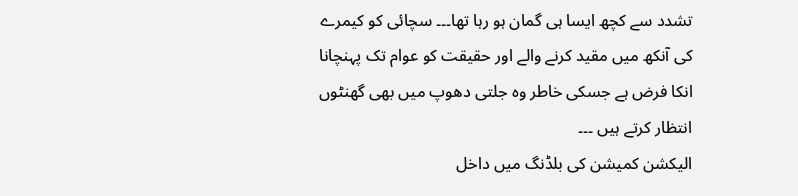تشدد سے کچھ ایسا ہی گمان ہو رہا تھا۔۔۔ سچائی کو کیمرے کی آنکھ میں مقید کرنے والے اور حقیقت کو عوام تک پہنچانا انکا فرض ہے جسکی خاطر وہ جلتی دھوپ میں بھی گھنٹوں انتظار کرتے ہیں ۔۔۔
الیکشن کمیشن کی بلڈنگ میں داخل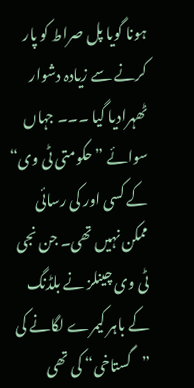ہونا گویا پل صراط کو پار کرنے سے زیادہ دشوار ٹھہرادیا گیا ۔۔۔ جہاں سوائے ”حکومتی ٹی وی“ کے کسی اور کی رسائی ممکن نہیں تھی۔ جن نجی ٹی وی چینلز نے بلڈنگ کے باہر کیمرے لگانے کی ”گستاخی“ کی تھی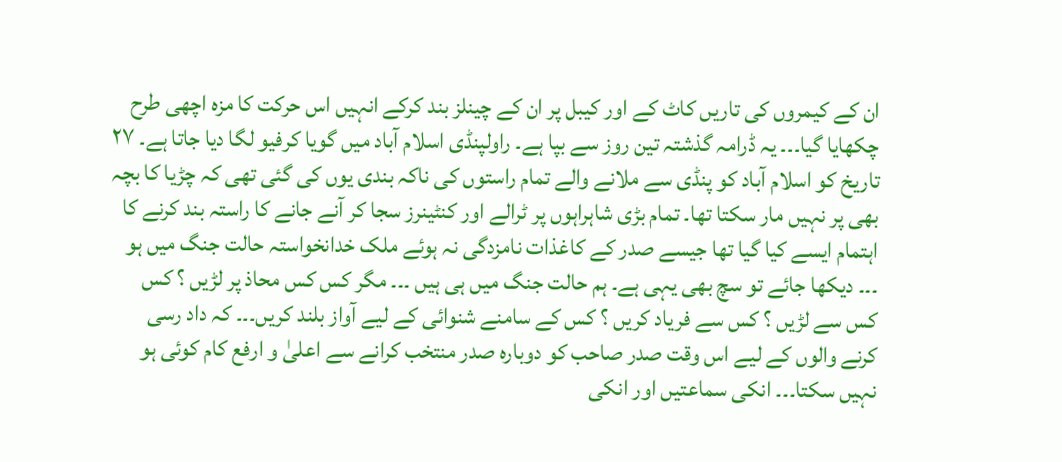ان کے کیمروں کی تاریں کاٹ کے اور کیبل پر ان کے چینلز بند کرکے انہیں اس حرکت کا مزہ اچھی طرح چکھایا گیا۔۔۔ یہ ڈرامہ گذشتہ تین روز سے بپا ہے۔ راولپنڈی اسلام آباد میں گویا کرفیو لگا دیا جاتا ہے۔ ۲۷ تاریخ کو اسلام آباد کو پنڈی سے ملانے والے تمام راستوں کی ناکہ بندی یوں کی گئی تھی کہ چڑیا کا بچہ بھی پر نہیں مار سکتا تھا۔ تمام بڑی شاہراہوں پر ٹرالے اور کنٹینرز سجا کر آنے جانے کا راستہ بند کرنے کا اہتمام ایسے کیا گیا تھا جیسے صدر کے کاغذات نامزدگی نہ ہوئے ملک خدانخواستہ حالت جنگ میں ہو ۔۔۔ دیکھا جائے تو سچ بھی یہی ہے۔ ہم حالت جنگ میں ہی ہیں ۔۔۔ مگر کس کس محاذ پر لڑیں ؟ کس کس سے لڑیں ؟ کس سے فریاد کریں ؟ کس کے سامنے شنوائی کے لیے آواز بلند کریں۔۔۔ کہ داد رسی کرنے والوں کے لیے اس وقت صدر صاحب کو دوبارہ صدر منتخب کرانے سے اعلیٰ و ارفع کام کوئی ہو نہیں سکتا۔۔۔ انکی سماعتیں اور انکی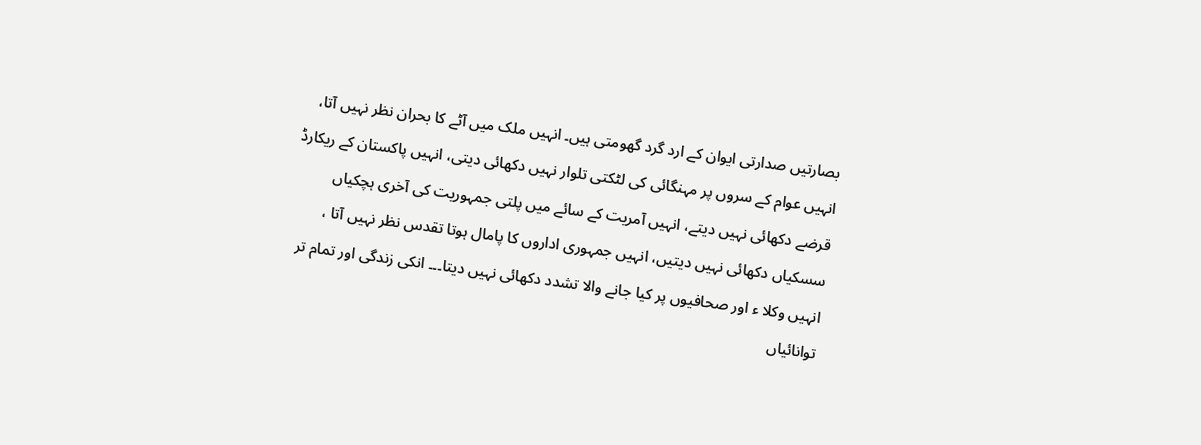بصارتیں صدارتی ایوان کے ارد گرد گھومتی ہیں۔ انہیں ملک میں آٹے کا بحران نظر نہیں آتا، انہیں عوام کے سروں پر مہنگائی کی لٹکتی تلوار نہیں دکھائی دیتی، انہیں پاکستان کے ریکارڈ قرضے دکھائی نہیں دیتے، انہیں آمریت کے سائے میں پلتی جمہوریت کی آخری ہچکیاں سسکیاں دکھائی نہیں دیتیں، انہیں جمہوری اداروں کا پامال ہوتا تقدس نظر نہیں آتا ، انہیں وکلا ء اور صحافیوں پر کیا جانے والا تشدد دکھائی نہیں دیتا۔۔۔ انکی زندگی اور تمام تر توانائیاں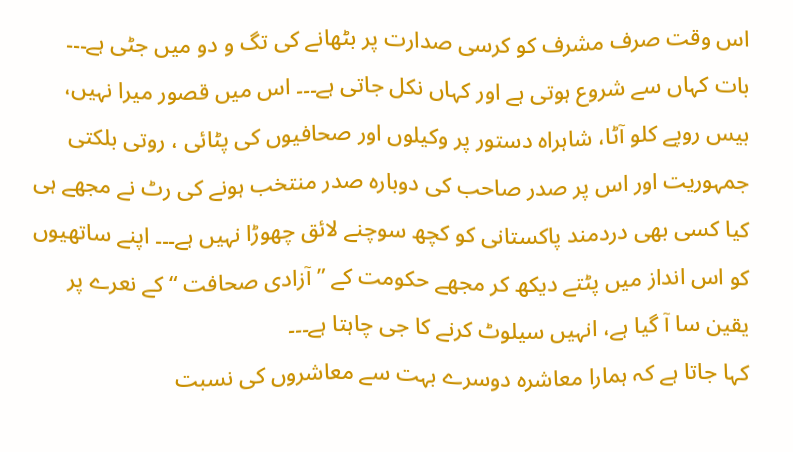اس وقت صرف مشرف کو کرسی صدارت پر بٹھانے کی تگ و دو میں جٹی ہے۔۔۔
بات کہاں سے شروع ہوتی ہے اور کہاں نکل جاتی ہے۔۔۔ اس میں قصور میرا نہیں، بیس روپے کلو آٹا، شاہراہ دستور پر وکیلوں اور صحافیوں کی پٹائی ، روتی بلکتی جمہوریت اور اس پر صدر صاحب کی دوبارہ صدر منتخب ہونے کی رٹ نے مجھے ہی کیا کسی بھی دردمند پاکستانی کو کچھ سوچنے لائق چھوڑا نہیں ہے۔۔۔ اپنے ساتھیوں کو اس انداز میں پٹتے دیکھ کر مجھے حکومت کے ”آزادی صحافت “ کے نعرے پر یقین سا آ گیا ہے، انہیں سیلوٹ کرنے کا جی چاہتا ہے۔۔۔
کہا جاتا ہے کہ ہمارا معاشرہ دوسرے بہت سے معاشروں کی نسبت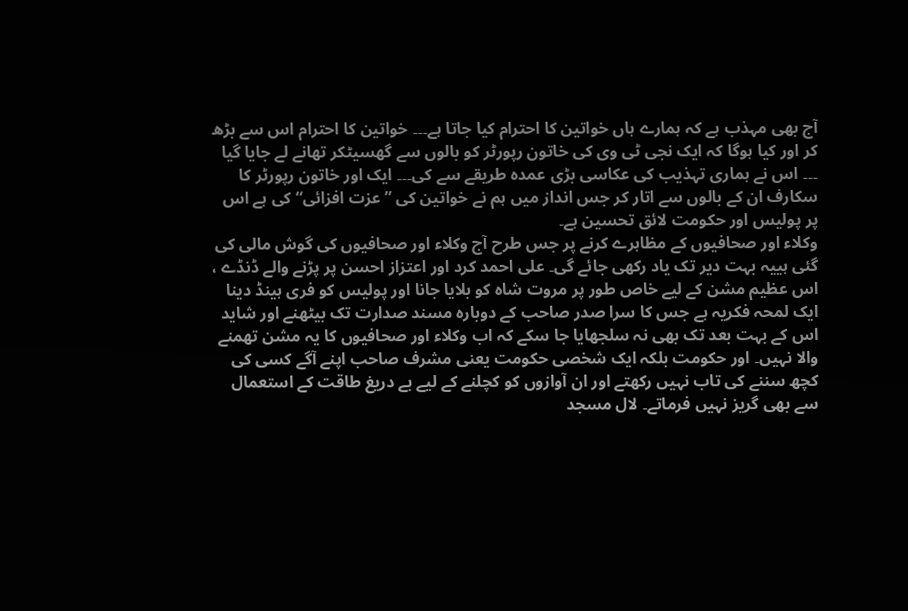آج بھی مہذب ہے کہ ہمارے ہاں خواتین کا احترام کیا جاتا ہے۔۔۔ خواتین کا احترام اس سے بڑھ کر اور کیا ہوگا کہ ایک نجی ٹی وی کی خاتون رپورٹر کو بالوں سے گھسیٹکر تھانے لے جایا گیا ۔۔۔ اس نے ہماری تہذیب کی عکاسی بڑی عمدہ طریقے سے کی۔۔۔ ایک اور خاتون رپورٹر کا سکارف ان کے بالوں سے اتار کر جس انداز میں ہم نے خواتین کی ”عزت افزائی“ کی ہے اس پر پولیس اور حکومت لائق تحسین ہے۔
وکلاء اور صحافیوں کے مظاہرے کرنے پر جس طرح آج وکلاء اور صحافیوں کی گوش مالی کی گئی ہییہ بہت دیر تک یاد رکھی جائے گی۔ علی احمد کرد اور اعتزاز احسن پر پڑنے والے ڈنڈے ، اس عظیم مشن کے لیے خاص طور پر مروت شاہ کو بلایا جانا اور پولیس کو فری ہینڈ دینا ایک لمحہ فکریہ ہے جس کا سرا صدر صاحب کے دوبارہ مسند صدارت تک بیٹھنے اور شاید اس کے بہت بعد تک بھی نہ سلجھایا جا سکے کہ اب وکلاء اور صحافیوں کا یہ مشن تھمنے والا نہیں۔ اور حکومت بلکہ ایک شخصی حکومت یعنی مشرف صاحب اپنے آگے کسی کی کچھ سننے کی تاب نہیں رکھتے اور ان آوازوں کو کچلنے کے لیے بے دریغ طاقت کے استعمال سے بھی گریز نہیں فرماتے۔ لال مسجد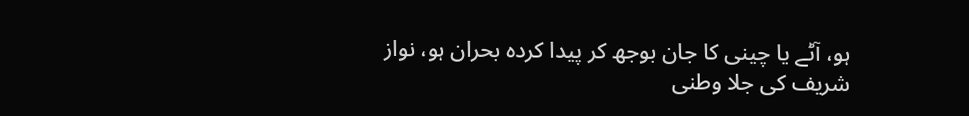ہو، آٹے یا چینی کا جان بوجھ کر پیدا کردہ بحران ہو، نواز شریف کی جلا وطنی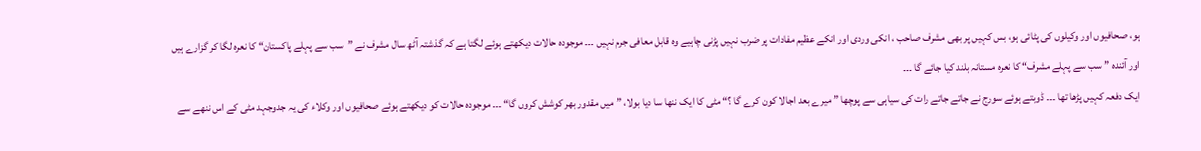ہو، صحافیوں اور وکیلوں کی پٹائی ہو، بس کہیں پر بھی مشرف صاحب ، انکی وردی اور انکے عظیم مفادات پر ضرب نہیں پڑنی چاہیے وہ قابل معافی جرم نہیں ۔۔۔ موجودہ حالات دیکھتے ہوئے لگتا ہے کہ گذشتہ آٹھ سال مشرف نے ”سب سے پہلے پاکستان“ کا نعرہ لگا کر گزارے ہیں اور آئندہ ” سب سے پہلے مشرف“ کا نعرہ مستانہ بلند کیا جائے گا ۔۔۔
ایک دفعہ کہیں پڑھا تھا ۔۔۔ ڈوبتے ہوئے سورج نے جاتے جاتے رات کی سیاہی سے پوچھا ” میرے بعد اجالا کون کرے گا ؟“ مٹی کا ایک ننھا سا دیا بولا، ” میں مقدور بھر کوشش کروں گا“ ۔۔۔ موجودہ حالات کو دیکھتے ہوئے صحافیوں اور وکلاء کی یہ جدوجہد مٹی کے اس ننھے سے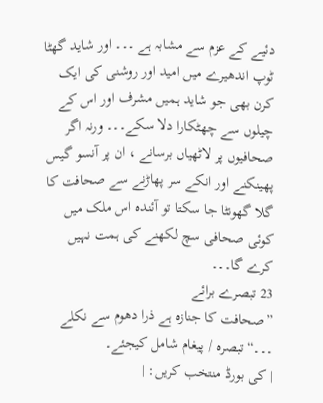دئیے کے عزم سے مشابہ ہے ۔۔۔ اور شاید گھٹا ٹوپ اندھیرے میں امید اور روشنی کی ایک کرن بھی جو شاید ہمیں مشرف اور اس کے چیلوں سے چھٹکارا دلا سکے۔۔۔ ورنہ اگر صحافیوں پر لاٹھیاں برسانے ، ان پر آنسو گیس پھینکنے اور انکے سر پھاڑنے سے صحافت کا گلا گھونٹا جا سکتا تو آئندہ اس ملک میں کوئی صحافی سچ لکھنے کی ہمت نہیں کرے گا۔۔۔
23 تبصرے برائے
”صحافت کا جنازہ ہے ذرا دھوم سے نکلے ۔۔۔“تبصرہ / پیغام شامل کیجئے۔
| كی بورڈ منتخب كریں: |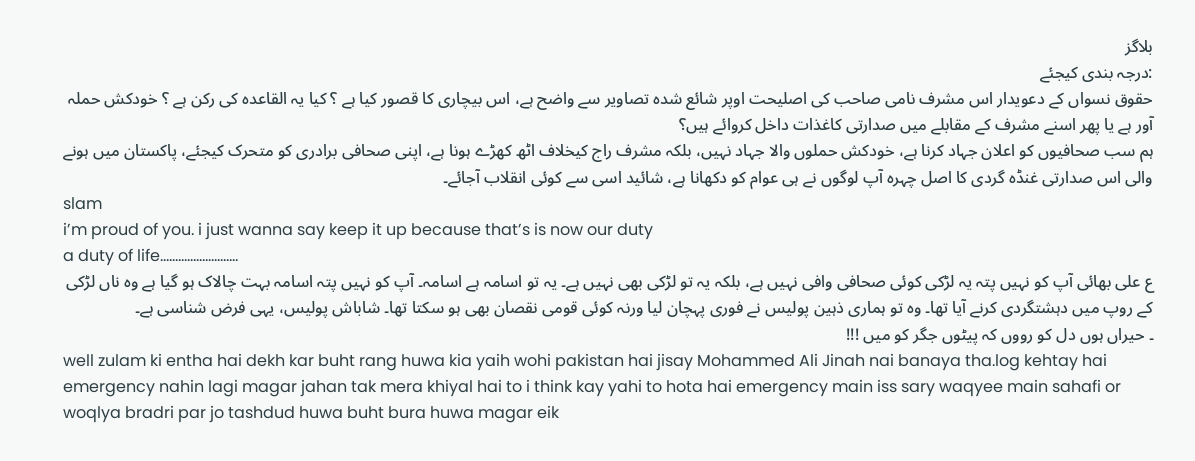بلاگز
:درجہ بندی کیجئے
حقوق نسواں کے دعویدار اس مشرف نامی صاحب کی اصلیحت اوپر شائع شدہ تصاویر سے واضح ہے، اس بیچاری کا قصور کیا ہے ؟ کیا یہ القاعدہ کی رکن ہے ؟ خودکش حملہ آور ہے یا پھر اسنے مشرف کے مقابلے میں صدارتی کاغذات داخل کروائے ہیں؟
ہم سب صحافیوں کو اعلان جہاد کرنا ہے، خودکش حملوں والا جہاد نہیں، بلکہ مشرف راج کیخلاف اٹھ کھڑے ہونا ہے، اپنی صحافی برادری کو متحرک کیجئے، پاکستان میں ہونے والی اس صدارتی غنڈہ گردی کا اصل چہرہ آپ لوگوں نے ہی عوام کو دکھانا ہے، شائید اسی سے کوئی انقلاب آجائے۔
slam
i’m proud of you. i just wanna say keep it up because that’s is now our duty
a duty of life……………………..
ع علی بھائی آپ کو نہیں پتہ یہ لڑکی کوئی صحافی وافی نہیں ہے، بلکہ یہ تو لڑکی بھی نہیں ہے۔ یہ تو اسامہ ہے اسامہ۔ آپ کو نہیں پتہ اسامہ بہت چالاک ہو گیا ہے وہ ناں لڑکی کے روپ میں دہشتگردی کرنے آیا تھا۔ وہ تو ہماری ذہین پولیس نے فوری پہچان لیا ورنہ کوئی قومی نقصان بھی ہو سکتا تھا۔ شاباش پولیس، یہی فرض شناسی ہے۔
۔ حیراں ہوں دل کو رووں کہ پیٹوں جگر کو میں !!!
well zulam ki entha hai dekh kar buht rang huwa kia yaih wohi pakistan hai jisay Mohammed Ali Jinah nai banaya tha.log kehtay hai emergency nahin lagi magar jahan tak mera khiyal hai to i think kay yahi to hota hai emergency main iss sary waqyee main sahafi or woqlya bradri par jo tashdud huwa buht bura huwa magar eik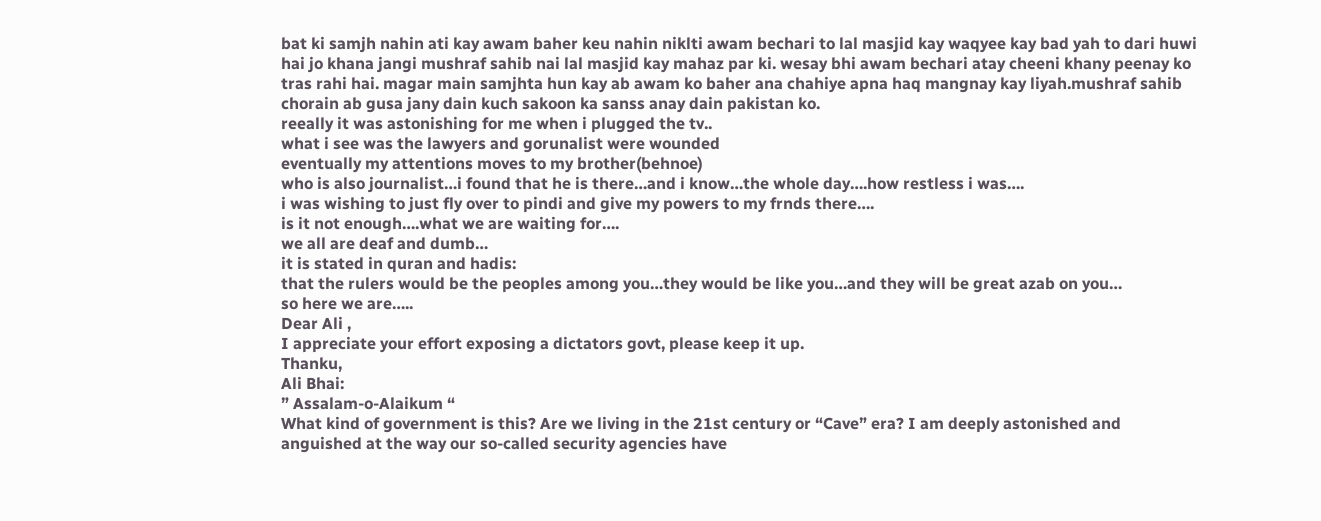bat ki samjh nahin ati kay awam baher keu nahin niklti awam bechari to lal masjid kay waqyee kay bad yah to dari huwi hai jo khana jangi mushraf sahib nai lal masjid kay mahaz par ki. wesay bhi awam bechari atay cheeni khany peenay ko tras rahi hai. magar main samjhta hun kay ab awam ko baher ana chahiye apna haq mangnay kay liyah.mushraf sahib chorain ab gusa jany dain kuch sakoon ka sanss anay dain pakistan ko.
reeally it was astonishing for me when i plugged the tv..
what i see was the lawyers and gorunalist were wounded
eventually my attentions moves to my brother(behnoe)
who is also journalist…i found that he is there…and i know…the whole day….how restless i was….
i was wishing to just fly over to pindi and give my powers to my frnds there….
is it not enough….what we are waiting for….
we all are deaf and dumb…
it is stated in quran and hadis:
that the rulers would be the peoples among you…they would be like you…and they will be great azab on you…
so here we are…..
Dear Ali ,
I appreciate your effort exposing a dictators govt, please keep it up.
Thanku,
Ali Bhai:
” Assalam-o-Alaikum “
What kind of government is this? Are we living in the 21st century or “Cave” era? I am deeply astonished and anguished at the way our so-called security agencies have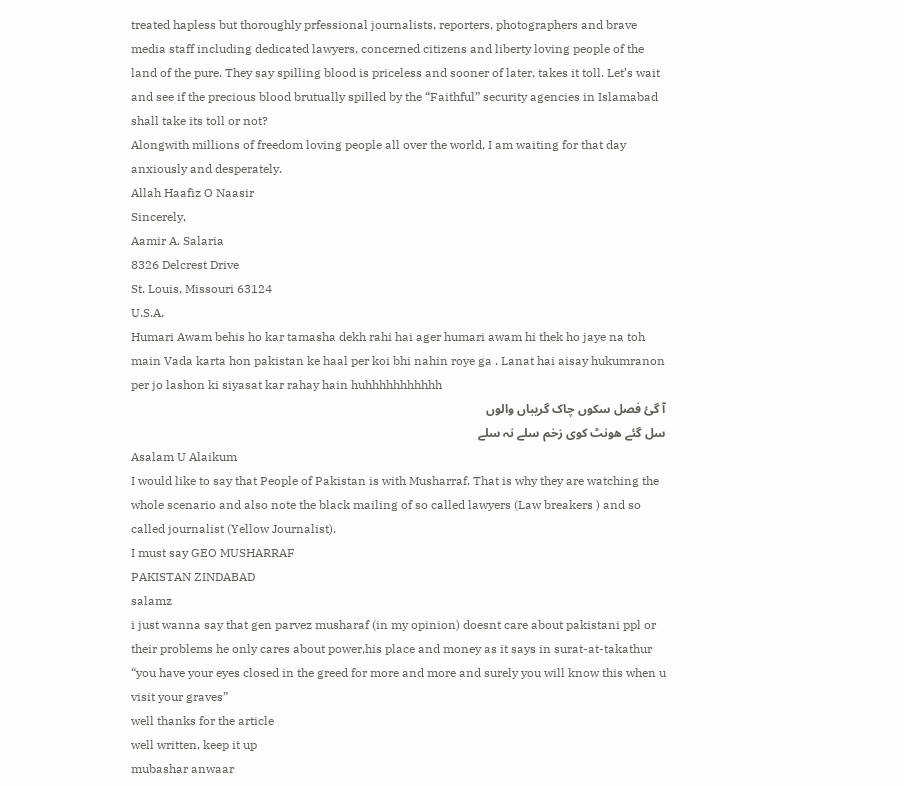treated hapless but thoroughly prfessional journalists, reporters, photographers and brave media staff including dedicated lawyers, concerned citizens and liberty loving people of the land of the pure. They say spilling blood is priceless and sooner of later, takes it toll. Let’s wait and see if the precious blood brutually spilled by the “Faithful” security agencies in Islamabad shall take its toll or not?
Alongwith millions of freedom loving people all over the world, I am waiting for that day anxiously and desperately.
Allah Haafiz O Naasir
Sincerely,
Aamir A. Salaria
8326 Delcrest Drive
St. Louis, Missouri 63124
U.S.A.
Humari Awam behis ho kar tamasha dekh rahi hai ager humari awam hi thek ho jaye na toh main Vada karta hon pakistan ke haal per koi bhi nahin roye ga . Lanat hai aisay hukumranon per jo lashon ki siyasat kar rahay hain huhhhhhhhhhhh
آ گئ فصل سکوں چاک گریباں والوں
سل گئے ھونٹ کوی زخم سلے نہ سلے
Asalam U Alaikum
I would like to say that People of Pakistan is with Musharraf. That is why they are watching the whole scenario and also note the black mailing of so called lawyers (Law breakers ) and so called journalist (Yellow Journalist).
I must say GEO MUSHARRAF
PAKISTAN ZINDABAD
salamz
i just wanna say that gen parvez musharaf (in my opinion) doesnt care about pakistani ppl or their problems he only cares about power,his place and money as it says in surat-at-takathur “you have your eyes closed in the greed for more and more and surely you will know this when u visit your graves”
well thanks for the article
well written, keep it up
mubashar anwaar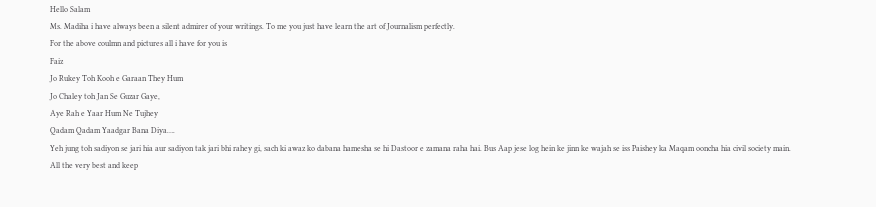Hello Salam
Ms. Madiha i have always been a silent admirer of your writings. To me you just have learn the art of Journalism perfectly.
For the above coulmn and pictures all i have for you is
Faiz
Jo Rukey Toh Kooh e Garaan They Hum
Jo Chaley toh Jan Se Guzar Gaye,
Aye Rah e Yaar Hum Ne Tujhey
Qadam Qadam Yaadgar Bana Diya….
Yeh jung toh sadiyon se jari hia aur sadiyon tak jari bhi rahey gi, sach ki awaz ko dabana hamesha se hi Dastoor e zamana raha hai. Bus Aap jese log hein ke jinn ke wajah se iss Paishey ka Maqam ooncha hia civil society main.
All the very best and keep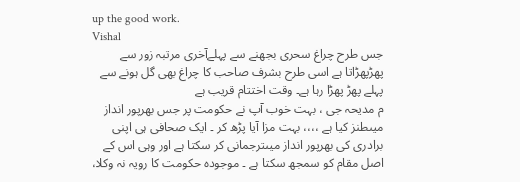up the good work.
Vishal
جس طرح چراغ سحری بجھنے سے پہلےآخری مرتبہ زور سے پھڑپھڑاتا ہے اسی طرح بشرف صاحب کا چراغ بھی گل ہونے سے پہلے پھڑ پھڑا رہا ہے۔ وقت اختتام قریب ہے
م مدیحہ جی ، بہت خوب آپ نے حکومت پر جس بھرپور انداز میںطنز کیا ہے ،،،، بہت مزا آیا پڑھ کر ۔ ایک صحافی ہی اپنی برادری کی بھرپور انداز میںترجمانی کر سکتا ہے اور وہی اس کے اصل مقام کو سمجھ سکتا ہے ۔ موجودہ حکومت کا رویہ نہ وکلا،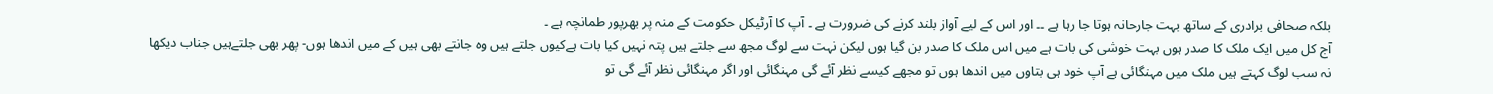بلکہ صحافی برادری کے ساتھ بہت جارحانہ ہوتا جا رہا ہے ۔۔ اور اس کے لیے آواز بلند کرنے کی ضرورت ہے ۔ آپ کا آرٹیکل حکومت کے منہ پر بھرپور طمانچہ ہے ۔
آج کل میں ایک ملک کا صدر ہوں بہت خوشی کی بات ہے میں اس ملک کا صدر بن گیا ہوں لیکن نہت سے لوگ مجھ سے جلتے ہیں پتہ نہیں کیا بات ہےکیوں جلتے ہیں وہ جانتے بھی ہیں کے میں اندھا ہوں- پھر بھی جلتےہیں جناب دیکھا نہ سب لوگ کہتے ہیں ملک میں مہنگائی ہے آپ خود ہی بتاوں میں اندھا ہوں تو مجھے کیسے نظر آئے گی مہنگائی اور اگر مہنگائی نظر آئے گی تو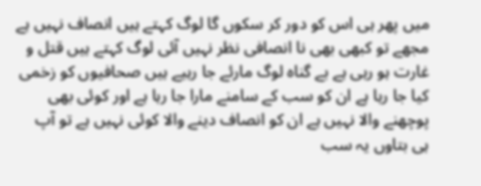میں پھر ہی اس کو دور کر سکوں گا لوگ کہتے ہیں انصاف نہیں ہے مجھے تو کبھی بھی نا انصافی نظر نہیں آئی لوگ کہتے ہیں قتل و غارت ہو رہی ہے بے گناہ لوگ مارئے جا رہیے ہیں صحافیوں کو زخمی کیا جا رہا ہے ان کو سب کے سامنے مارا جا رہا ہے اور کوئی بھی پوچھنے والا نہیں ہے ان کو انصاف دینے والا کوئی نہیں ہے تو آپ ہی بتاوں یہ سب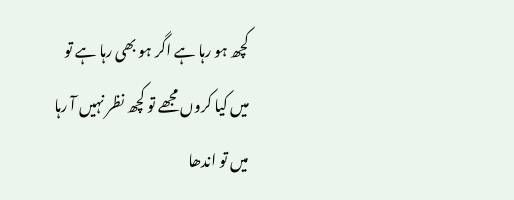کچھ ہو رہا ہے اگر ہو بھی رہا ہے تو میں کیا کروں مجھے تو کچھ نظر نہیں آ رہا میں تو اندھا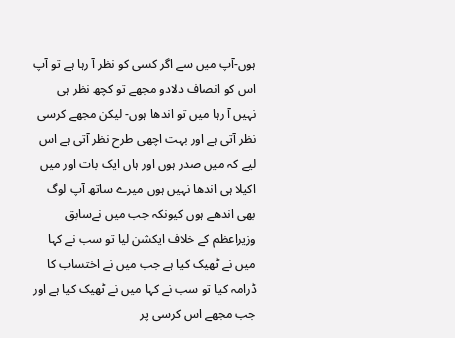ہوں-آپ میں سے اگر کسی کو نظر آ رہا ہے تو آپ اس کو انصاف دلادو مجھے تو کچھ نظر ہی نہیں آ رہا میں تو اندھا ہوں- لیکن مجھے کرسی نظر آتی ہے اور بہت اچھی طرح نظر آتی ہے اس لیے کہ میں صدر ہوں اور ہاں ایک بات اور میں اکیلا ہی اندھا نہیں ہوں میرے ساتھ آپ لوگ بھی اندھے ہوں کیونکہ جب میں نےسابق وزیراعظم کے خلاف ایکشن لیا تو سب نے کہا میں نے ٹھیک کیا ہے جب میں نے اختساب کا ڈرامہ کیا تو سب نے کہا میں نے ٹھیک کیا ہے اور جب مجھے اس کرسی پر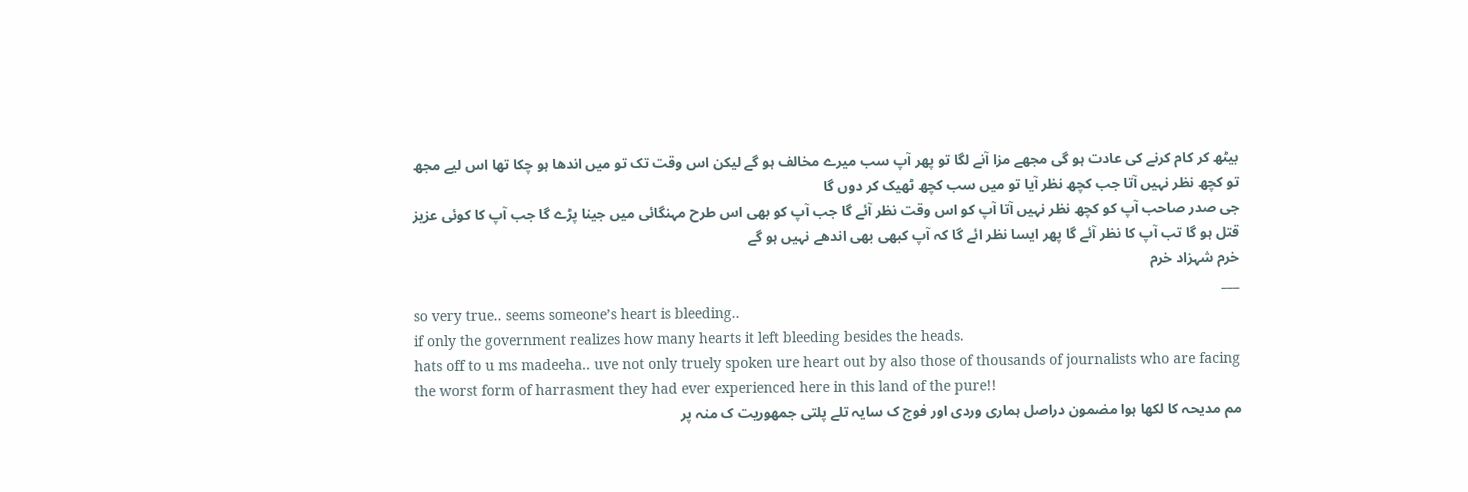بیٹھ کر کام کرنے کی عادت ہو گی مجھے مزا آنے لگا تو پھر آپ سب میرے مخالف ہو گے لیکن اس وقت تک تو میں اندھا ہو چکا تھا اس لیے مجھ تو کچھ نظر نہیں آتا جب کچھ نظر آیا تو میں سب کچھ ٹھیک کر دوں گا
جی صدر صاحب آپ کو کچھ نظر نہیں آتا آپ کو اس وقت نظر آئے گا جب آپ کو بھی اس طرح مہنگائی میں جینا پڑے گا جب آپ کا کوئی عزیز قتل ہو گا تب آپ کا نظر آئے گا پھر ایسا نظر ائے گا کہ آپ کبھی بھی اندھے نہیں ہو گے
خرم شہزاد خرم
___
so very true.. seems someone’s heart is bleeding..
if only the government realizes how many hearts it left bleeding besides the heads.
hats off to u ms madeeha.. uve not only truely spoken ure heart out by also those of thousands of journalists who are facing the worst form of harrasment they had ever experienced here in this land of the pure!!
مم مدیحہ کا لکھا ہوا مضمون دراصل ہماری وردی اور فوج ک سایہ تلے پلتی جمھوریت ک منہ پر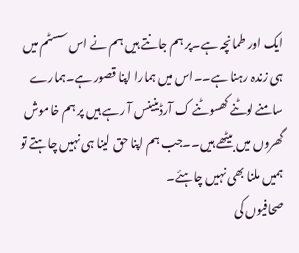ایک اور طمانچہ ہے۔پر ہم جانتے ہیں ہم نے اس سسٹم میں ہی زندہ رہنا ہے۔۔اس میں ہمارا اپنا قصور ہے۔ہمارے سامنے لوٹنے کھسوٹنے ک آرڈینینس آ رہے ہیں پر ہم خاموش گھروں میں بیٹھے ہیں۔۔جب ہم اپنا حق لینا ہی نہیں چاہتے تو ہمیں ملنا بھی نہیں چاہئے۔
صحافیوں کی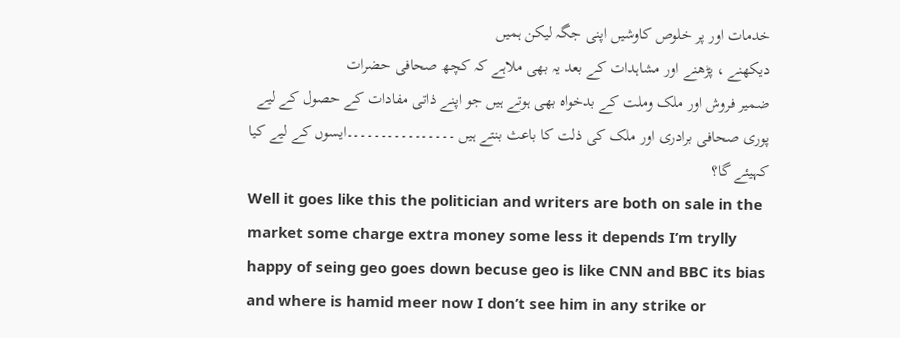خدمات اور پر خلوص کاوشیں اپنی جگہ لیکن ہمیں
دیکھنے ، پڑھنے اور مشاہدات کے بعد یہ بھی ملاہے کہ کچھ صحافی حضرات
ضمیر فروش اور ملک وملت کے بدخواہ بھی ہوتے ہیں جو اپنے ذاتی مفادات کے حصول کے لیے پوری صحافی برادری اور ملک کی ذلت کا باعث بنتے ہیں ۔۔۔۔۔۔۔۔۔۔۔۔۔۔۔۔ایسوں کے لیے کیا کہیئے گا؟
Well it goes like this the politician and writers are both on sale in the market some charge extra money some less it depends I’m trylly happy of seing geo goes down becuse geo is like CNN and BBC its bias and where is hamid meer now I don’t see him in any strike or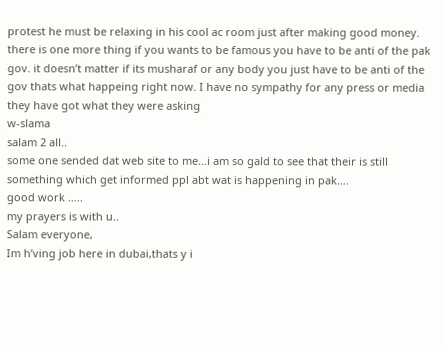protest he must be relaxing in his cool ac room just after making good money. there is one more thing if you wants to be famous you have to be anti of the pak gov. it doesn’t matter if its musharaf or any body you just have to be anti of the gov thats what happeing right now. I have no sympathy for any press or media they have got what they were asking
w-slama
salam 2 all..
some one sended dat web site to me…i am so gald to see that their is still something which get informed ppl abt wat is happening in pak….
good work …..
my prayers is with u..
Salam everyone,
Im h’ving job here in dubai,thats y i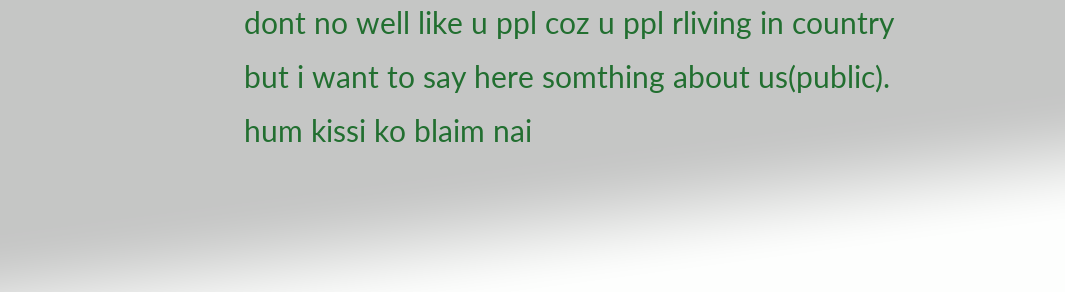dont no well like u ppl coz u ppl rliving in country but i want to say here somthing about us(public). hum kissi ko blaim nai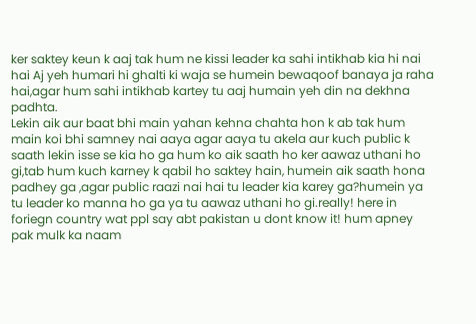ker saktey keun k aaj tak hum ne kissi leader ka sahi intikhab kia hi nai hai Aj yeh humari hi ghalti ki waja se humein bewaqoof banaya ja raha hai,agar hum sahi intikhab kartey tu aaj humain yeh din na dekhna padhta.
Lekin aik aur baat bhi main yahan kehna chahta hon k ab tak hum main koi bhi samney nai aaya agar aaya tu akela aur kuch public k saath lekin isse se kia ho ga hum ko aik saath ho ker aawaz uthani ho gi,tab hum kuch karney k qabil ho saktey hain, humein aik saath hona padhey ga ,agar public raazi nai hai tu leader kia karey ga?humein ya tu leader ko manna ho ga ya tu aawaz uthani ho gi.really! here in foriegn country wat ppl say abt pakistan u dont know it! hum apney pak mulk ka naam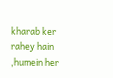kharab ker rahey hain ,humein her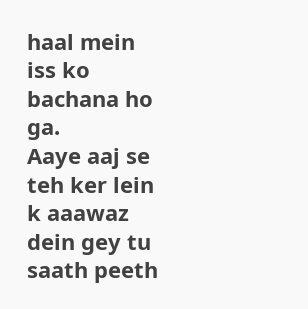haal mein iss ko bachana ho ga.
Aaye aaj se teh ker lein k aaawaz dein gey tu saath peeth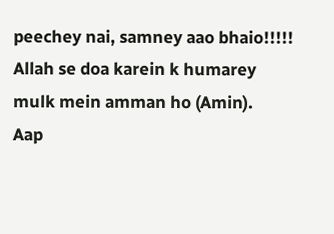peechey nai, samney aao bhaio!!!!! Allah se doa karein k humarey mulk mein amman ho (Amin).
Aap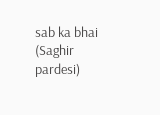sab ka bhai (Saghir pardesi)